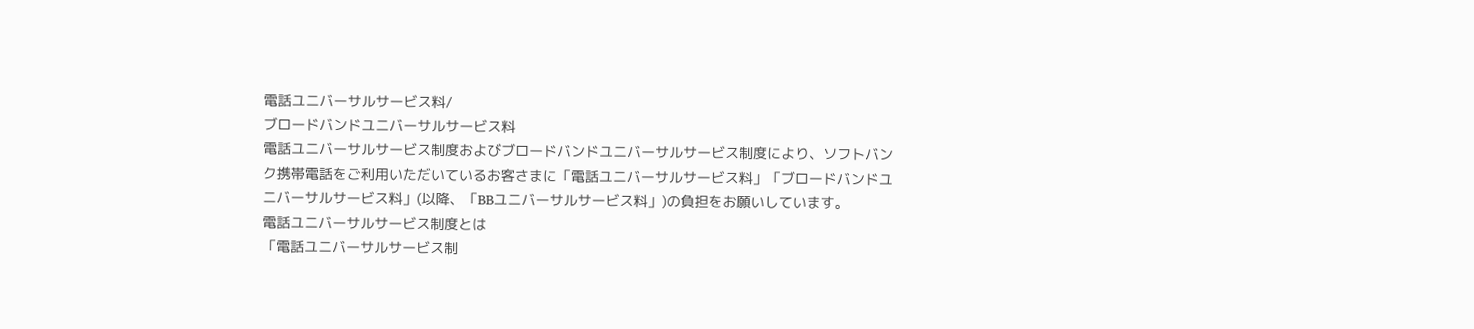電話ユニバーサルサービス料/
ブロードバンドユニバーサルサービス料
電話ユニバーサルサービス制度およびブロードバンドユニバーサルサービス制度により、ソフトバンク携帯電話をご利用いただいているお客さまに「電話ユニバーサルサービス料」「ブロードバンドユニバーサルサービス料」(以降、「BBユニバーサルサービス料」)の負担をお願いしています。
電話ユニバーサルサービス制度とは
「電話ユニバーサルサービス制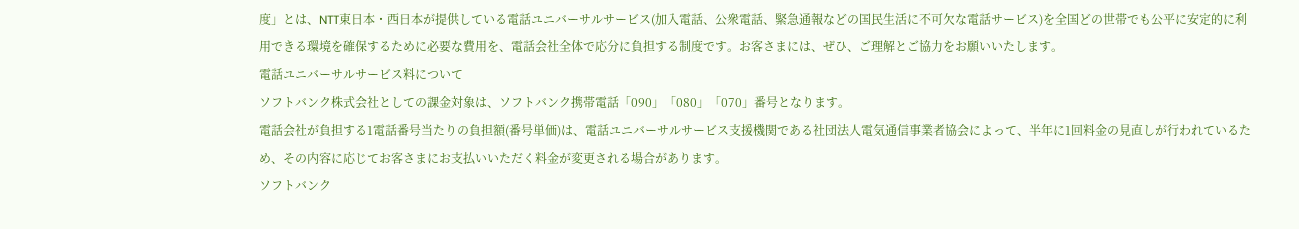度」とは、NTT東日本・西日本が提供している電話ユニバーサルサービス(加入電話、公衆電話、緊急通報などの国民生活に不可欠な電話サービス)を全国どの世帯でも公平に安定的に利用できる環境を確保するために必要な費用を、電話会社全体で応分に負担する制度です。お客さまには、ぜひ、ご理解とご協力をお願いいたします。
電話ユニバーサルサービス料について
ソフトバンク株式会社としての課金対象は、ソフトバンク携帯電話「090」「080」「070」番号となります。
電話会社が負担する1電話番号当たりの負担額(番号単価)は、電話ユニバーサルサービス支援機関である社団法人電気通信事業者協会によって、半年に1回料金の見直しが行われているため、その内容に応じてお客さまにお支払いいただく料金が変更される場合があります。
ソフトバンク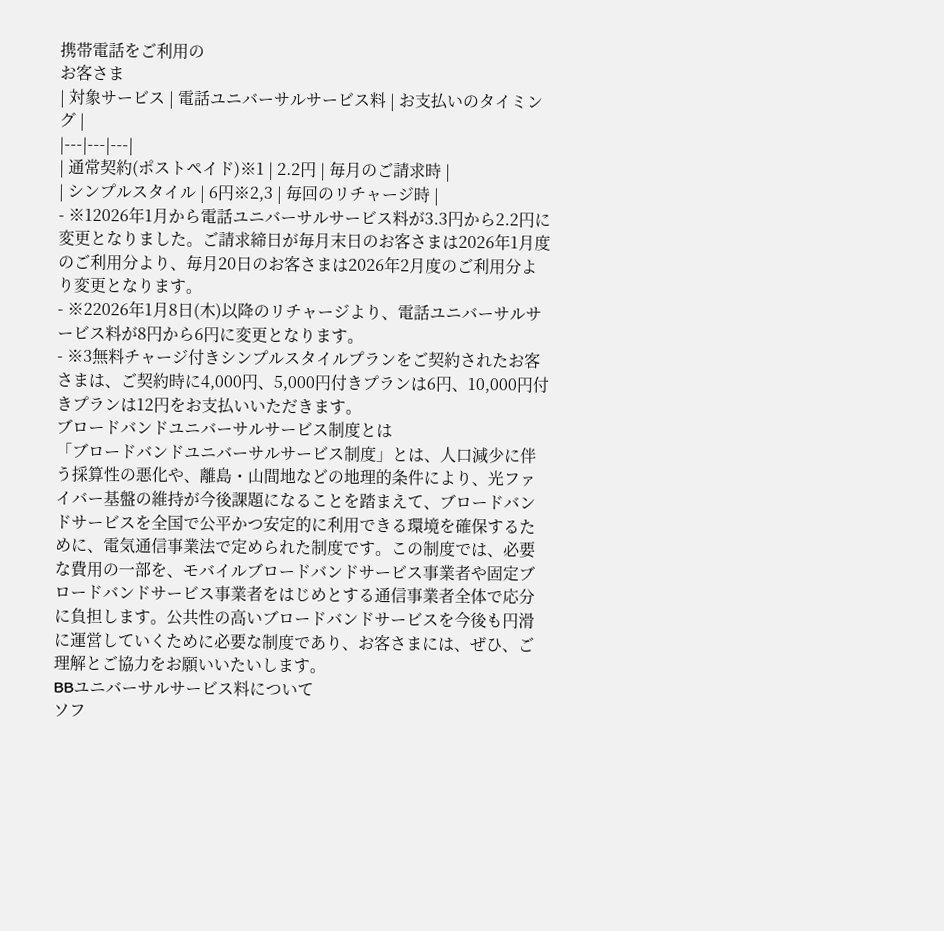携帯電話をご利用の
お客さま
| 対象サービス | 電話ユニバーサルサービス料 | お支払いのタイミング |
|---|---|---|
| 通常契約(ポストペイド)※1 | 2.2円 | 毎月のご請求時 |
| シンプルスタイル | 6円※2,3 | 毎回のリチャージ時 |
- ※12026年1月から電話ユニバーサルサービス料が3.3円から2.2円に変更となりました。ご請求締日が毎月末日のお客さまは2026年1月度のご利用分より、毎月20日のお客さまは2026年2月度のご利用分より変更となります。
- ※22026年1月8日(木)以降のリチャージより、電話ユニバーサルサービス料が8円から6円に変更となります。
- ※3無料チャージ付きシンプルスタイルプランをご契約されたお客さまは、ご契約時に4,000円、5,000円付きプランは6円、10,000円付きプランは12円をお支払いいただきます。
ブロードバンドユニバーサルサービス制度とは
「ブロードバンドユニバーサルサービス制度」とは、人口減少に伴う採算性の悪化や、離島・山間地などの地理的条件により、光ファイバー基盤の維持が今後課題になることを踏まえて、ブロードバンドサービスを全国で公平かつ安定的に利用できる環境を確保するために、電気通信事業法で定められた制度です。この制度では、必要な費用の一部を、モバイルブロードバンドサービス事業者や固定ブロードバンドサービス事業者をはじめとする通信事業者全体で応分に負担します。公共性の高いブロードバンドサービスを今後も円滑に運営していくために必要な制度であり、お客さまには、ぜひ、ご理解とご協力をお願いいたいします。
BBユニバーサルサービス料について
ソフ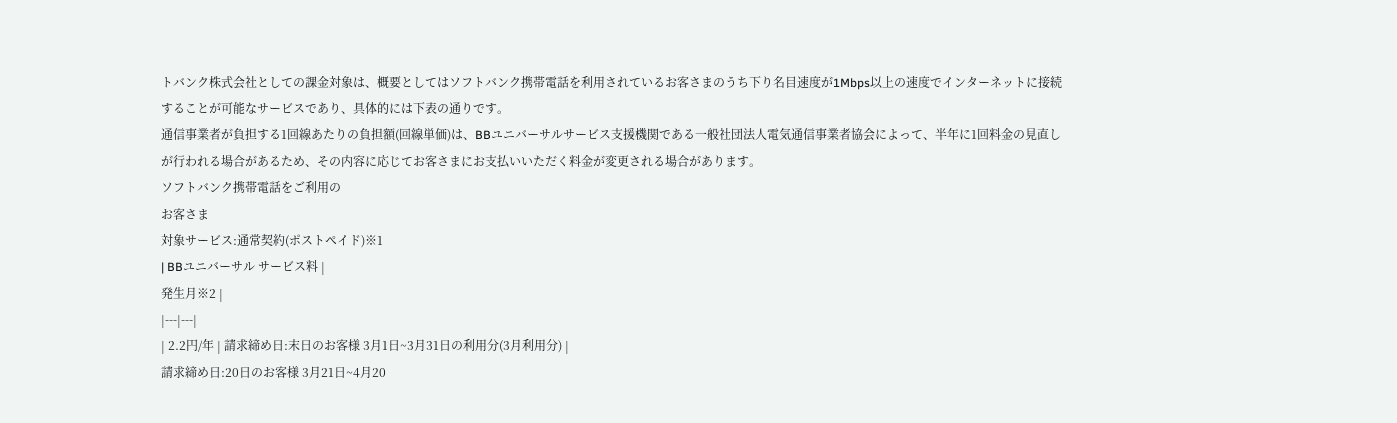トバンク株式会社としての課金対象は、概要としてはソフトバンク携帯電話を利用されているお客さまのうち下り名目速度が1Mbps以上の速度でインターネットに接続することが可能なサービスであり、具体的には下表の通りです。
通信事業者が負担する1回線あたりの負担額(回線単価)は、BBユニバーサルサービス支援機関である一般社団法人電気通信事業者協会によって、半年に1回料金の見直しが行われる場合があるため、その内容に応じてお客さまにお支払いいただく料金が変更される場合があります。
ソフトバンク携帯電話をご利用の
お客さま
対象サービス:通常契約(ポストペイド)※1
| BBユニバーサル サービス料 |
発生月※2 |
|---|---|
| 2.2円/年 | 請求締め日:末日のお客様 3月1日~3月31日の利用分(3月利用分) |
請求締め日:20日のお客様 3月21日~4月20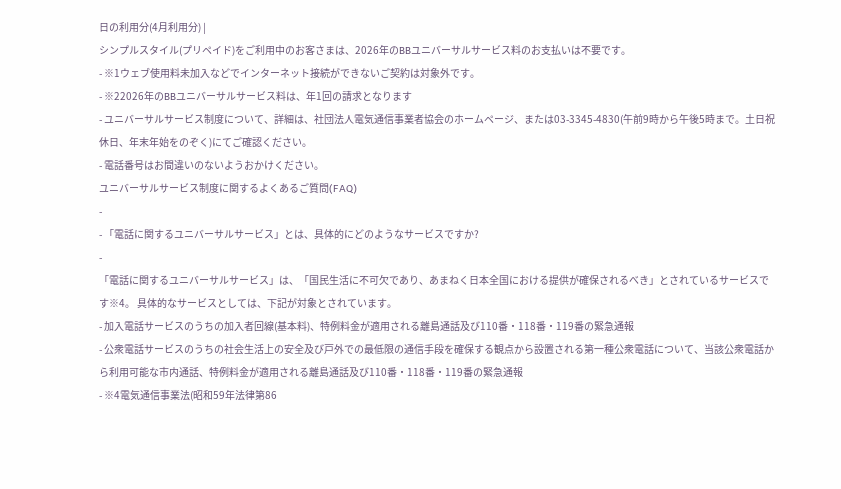日の利用分(4月利用分) |
シンプルスタイル(プリペイド)をご利用中のお客さまは、2026年のBBユニバーサルサービス料のお支払いは不要です。
- ※1ウェブ使用料未加入などでインターネット接続ができないご契約は対象外です。
- ※22026年のBBユニバーサルサービス料は、年1回の請求となります
- ユニバーサルサービス制度について、詳細は、社団法人電気通信事業者協会のホームページ、または03-3345-4830(午前9時から午後5時まで。土日祝休日、年末年始をのぞく)にてご確認ください。
- 電話番号はお間違いのないようおかけください。
ユニバーサルサービス制度に関するよくあるご質問(FAQ)
-
- 「電話に関するユニバーサルサービス」とは、具体的にどのようなサービスですか?
-
「電話に関するユニバーサルサービス」は、「国民生活に不可欠であり、あまねく日本全国における提供が確保されるべき」とされているサービスです※4。 具体的なサービスとしては、下記が対象とされています。
- 加入電話サービスのうちの加入者回線(基本料)、特例料金が適用される離島通話及び110番・118番・119番の緊急通報
- 公衆電話サービスのうちの社会生活上の安全及び戸外での最低限の通信手段を確保する観点から設置される第一種公衆電話について、当該公衆電話から利用可能な市内通話、特例料金が適用される離島通話及び110番・118番・119番の緊急通報
- ※4電気通信事業法(昭和59年法律第86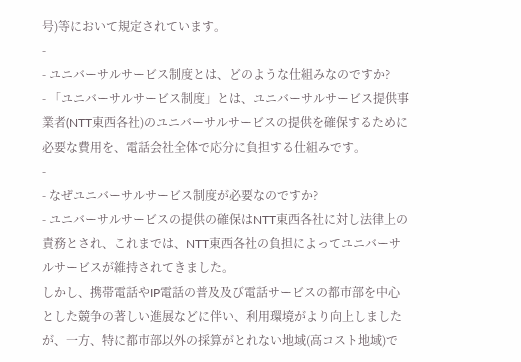号)等において規定されています。
-
- ユニバーサルサービス制度とは、どのような仕組みなのですか?
- 「ユニバーサルサービス制度」とは、ユニバーサルサービス提供事業者(NTT東西各社)のユニバーサルサービスの提供を確保するために必要な費用を、電話会社全体で応分に負担する仕組みです。
-
- なぜユニバーサルサービス制度が必要なのですか?
- ユニバーサルサービスの提供の確保はNTT東西各社に対し法律上の責務とされ、これまでは、NTT東西各社の負担によってユニバーサルサービスが維持されてきました。
しかし、携帯電話やIP電話の普及及び電話サービスの都市部を中心とした競争の著しい進展などに伴い、利用環境がより向上しましたが、一方、特に都市部以外の採算がとれない地域(高コスト地域)で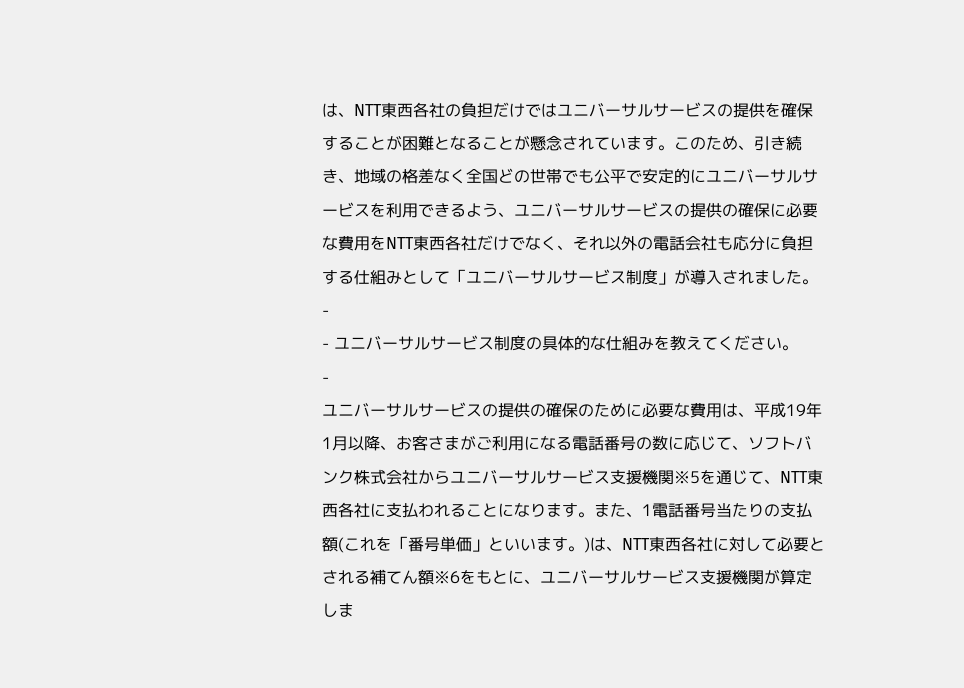は、NTT東西各社の負担だけではユニバーサルサービスの提供を確保することが困難となることが懸念されています。このため、引き続き、地域の格差なく全国どの世帯でも公平で安定的にユニバーサルサービスを利用できるよう、ユニバーサルサービスの提供の確保に必要な費用をNTT東西各社だけでなく、それ以外の電話会社も応分に負担する仕組みとして「ユニバーサルサービス制度」が導入されました。
-
- ユニバーサルサービス制度の具体的な仕組みを教えてください。
-
ユニバーサルサービスの提供の確保のために必要な費用は、平成19年1月以降、お客さまがご利用になる電話番号の数に応じて、ソフトバンク株式会社からユニバーサルサービス支援機関※5を通じて、NTT東西各社に支払われることになります。また、1電話番号当たりの支払額(これを「番号単価」といいます。)は、NTT東西各社に対して必要とされる補てん額※6をもとに、ユニバーサルサービス支援機関が算定しま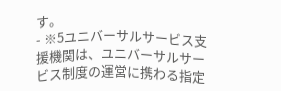す。
- ※5ユニバーサルサービス支援機関は、ユニバーサルサービス制度の運営に携わる指定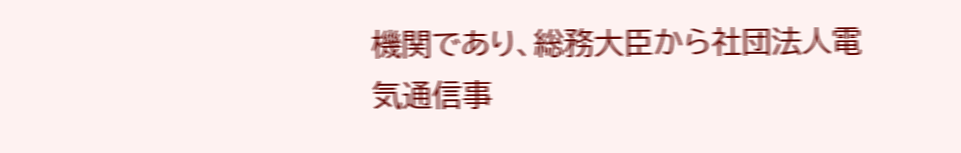機関であり、総務大臣から社団法人電気通信事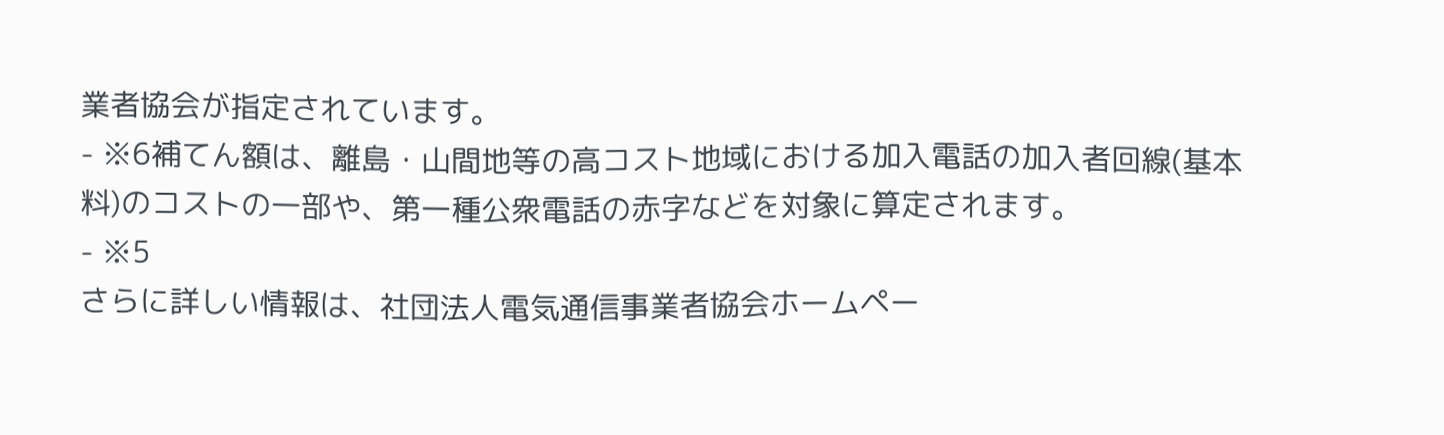業者協会が指定されています。
- ※6補てん額は、離島・山間地等の高コスト地域における加入電話の加入者回線(基本料)のコストの一部や、第一種公衆電話の赤字などを対象に算定されます。
- ※5
さらに詳しい情報は、社団法人電気通信事業者協会ホームペー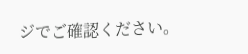ジでご確認ください。